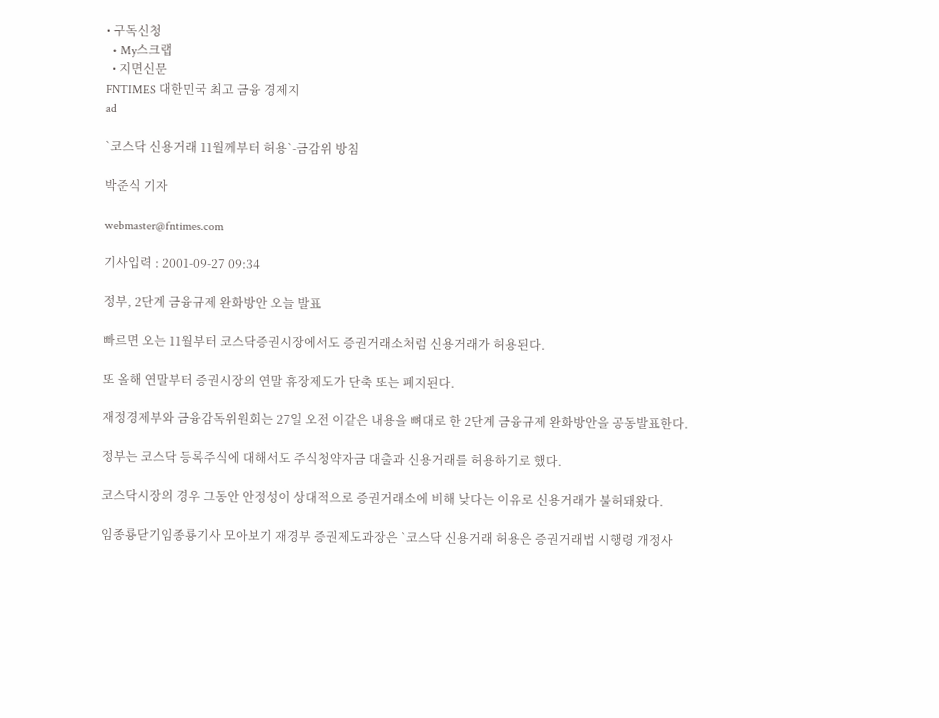• 구독신청
  • My스크랩
  • 지면신문
FNTIMES 대한민국 최고 금융 경제지
ad

`코스닥 신용거래 11월께부터 허용`-금감위 방침

박준식 기자

webmaster@fntimes.com

기사입력 : 2001-09-27 09:34

정부, 2단계 금융규제 완화방안 오늘 발표

빠르면 오는 11월부터 코스닥증권시장에서도 증권거래소처럼 신용거래가 허용된다.

또 올해 연말부터 증권시장의 연말 휴장제도가 단축 또는 폐지된다.

재정경제부와 금융감독위원회는 27일 오전 이같은 내용을 뼈대로 한 2단계 금융규제 완화방안을 공동발표한다.

정부는 코스닥 등록주식에 대해서도 주식청약자금 대출과 신용거래를 허용하기로 했다.

코스닥시장의 경우 그동안 안정성이 상대적으로 증권거래소에 비해 낮다는 이유로 신용거래가 불허돼왔다.

임종룡닫기임종룡기사 모아보기 재경부 증권제도과장은 `코스닥 신용거래 허용은 증권거래법 시행령 개정사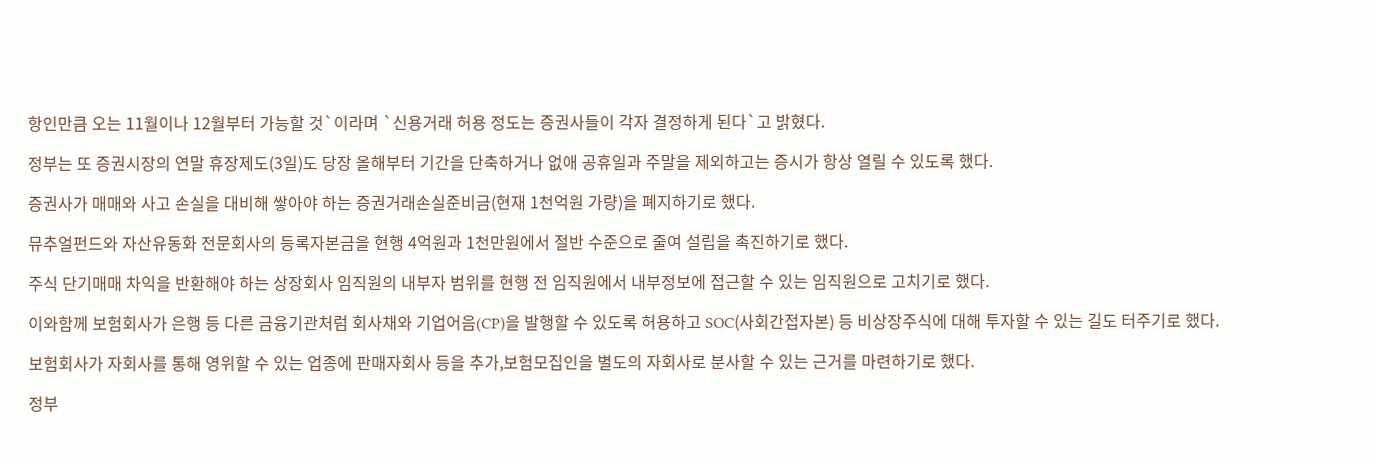항인만큼 오는 11월이나 12월부터 가능할 것`이라며 `신용거래 허용 정도는 증권사들이 각자 결정하게 된다`고 밝혔다.

정부는 또 증권시장의 연말 휴장제도(3일)도 당장 올해부터 기간을 단축하거나 없애 공휴일과 주말을 제외하고는 증시가 항상 열릴 수 있도록 했다.

증권사가 매매와 사고 손실을 대비해 쌓아야 하는 증권거래손실준비금(현재 1천억원 가량)을 폐지하기로 했다.

뮤추얼펀드와 자산유동화 전문회사의 등록자본금을 현행 4억원과 1천만원에서 절반 수준으로 줄여 설립을 촉진하기로 했다.

주식 단기매매 차익을 반환해야 하는 상장회사 임직원의 내부자 범위를 현행 전 임직원에서 내부정보에 접근할 수 있는 임직원으로 고치기로 했다.

이와함께 보험회사가 은행 등 다른 금융기관처럼 회사채와 기업어음(CP)을 발행할 수 있도록 허용하고 SOC(사회간접자본) 등 비상장주식에 대해 투자할 수 있는 길도 터주기로 했다.

보험회사가 자회사를 통해 영위할 수 있는 업종에 판매자회사 등을 추가,보험모집인을 별도의 자회사로 분사할 수 있는 근거를 마련하기로 했다.

정부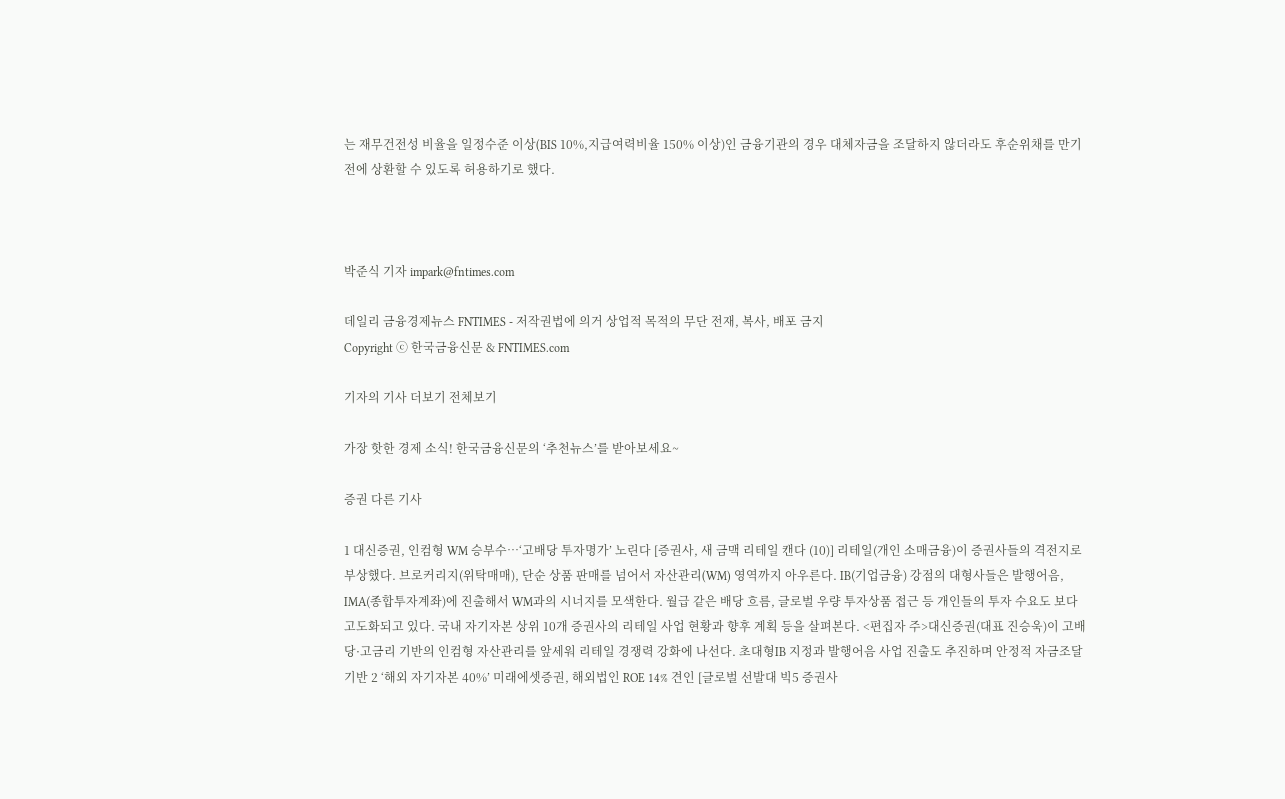는 재무건전성 비율을 일정수준 이상(BIS 10%,지급여력비율 150% 이상)인 금융기관의 경우 대체자금을 조달하지 않더라도 후순위채를 만기전에 상환할 수 있도록 허용하기로 했다.



박준식 기자 impark@fntimes.com

데일리 금융경제뉴스 FNTIMES - 저작권법에 의거 상업적 목적의 무단 전재, 복사, 배포 금지
Copyright ⓒ 한국금융신문 & FNTIMES.com

기자의 기사 더보기 전체보기

가장 핫한 경제 소식! 한국금융신문의 ‘추천뉴스’를 받아보세요~

증권 다른 기사

1 대신증권, 인컴형 WM 승부수…‘고배당 투자명가’ 노린다 [증권사, 새 금맥 리테일 캔다 (10)] 리테일(개인 소매금융)이 증권사들의 격전지로 부상했다. 브로커리지(위탁매매), 단순 상품 판매를 넘어서 자산관리(WM) 영역까지 아우른다. IB(기업금융) 강점의 대형사들은 발행어음, IMA(종합투자계좌)에 진출해서 WM과의 시너지를 모색한다. 월급 같은 배당 흐름, 글로벌 우량 투자상품 접근 등 개인들의 투자 수요도 보다 고도화되고 있다. 국내 자기자본 상위 10개 증권사의 리테일 사업 현황과 향후 계획 등을 살펴본다. <편집자 주>대신증권(대표 진승욱)이 고배당·고금리 기반의 인컴형 자산관리를 앞세워 리테일 경쟁력 강화에 나선다. 초대형IB 지정과 발행어음 사업 진출도 추진하며 안정적 자금조달 기반 2 ‘해외 자기자본 40%’ 미래에셋증권, 해외법인 ROE 14% 견인 [글로벌 선발대 빅5 증권사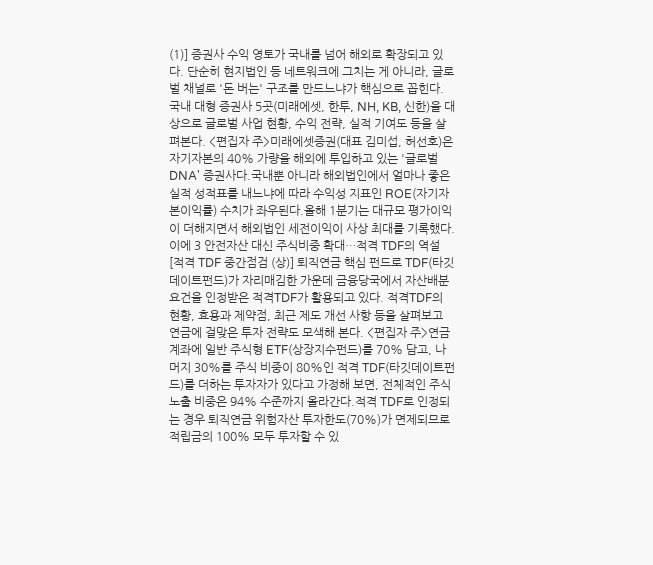(1)] 증권사 수익 영토가 국내를 넘어 해외로 확장되고 있다. 단순히 현지법인 등 네트워크에 그치는 게 아니라, 글로벌 채널로 '돈 버는' 구조를 만드느냐가 핵심으로 꼽힌다. 국내 대형 증권사 5곳(미래에셋, 한투, NH, KB, 신한)을 대상으로 글로벌 사업 현황, 수익 전략, 실적 기여도 등을 살펴본다. <편집자 주>미래에셋증권(대표 김미섭, 허선호)은 자기자본의 40% 가량을 해외에 투입하고 있는 '글로벌 DNA' 증권사다.국내뿐 아니라 해외법인에서 얼마나 좋은 실적 성적표를 내느냐에 따라 수익성 지표인 ROE(자기자본이익률) 수치가 좌우된다.올해 1분기는 대규모 평가이익이 더해지면서 해외법인 세전이익이 사상 최대를 기록했다. 이에 3 안전자산 대신 주식비중 확대…적격 TDF의 역설 [적격 TDF 중간점검 (상)] 퇴직연금 핵심 펀드로 TDF(타깃데이트펀드)가 자리매김한 가운데 금융당국에서 자산배분 요건을 인정받은 적격TDF가 활용되고 있다. 적격TDF의 현황, 효용과 제약점, 최근 제도 개선 사항 등을 살펴보고 연금에 걸맞은 투자 전략도 모색해 본다. <편집자 주>연금계좌에 일반 주식형 ETF(상장지수펀드)를 70% 담고, 나머지 30%를 주식 비중이 80%인 적격 TDF(타깃데이트펀드)를 더하는 투자자가 있다고 가정해 보면, 전체적인 주식 노출 비중은 94% 수준까지 올라간다.적격 TDF로 인정되는 경우 퇴직연금 위험자산 투자한도(70%)가 면제되므로 적립금의 100% 모두 투자할 수 있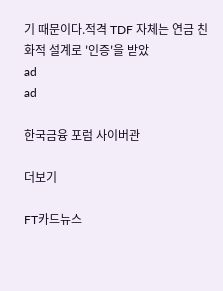기 때문이다.적격 TDF 자체는 연금 친화적 설계로 '인증'을 받았
ad
ad

한국금융 포럼 사이버관

더보기

FT카드뉴스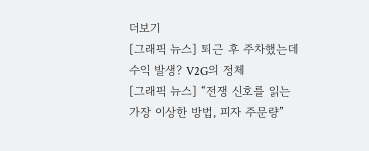더보기
[그래픽 뉴스] 퇴근 후 주차했는데 수익 발생? V2G의 정체
[그래픽 뉴스] “전쟁 신호를 읽는 가장 이상한 방법, 피자 주문량”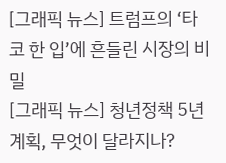[그래픽 뉴스] 트럼프의 ‘타코 한 입’에 흔들린 시장의 비밀
[그래픽 뉴스] 청년정책 5년 계획, 무엇이 달라지나?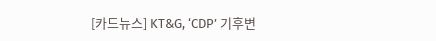[카드뉴스] KT&G, ‘CDP’ 기후변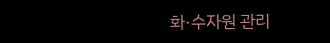화·수자원 관리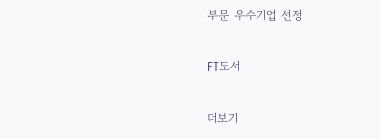부문 우수기업 선정

FT도서

더보기